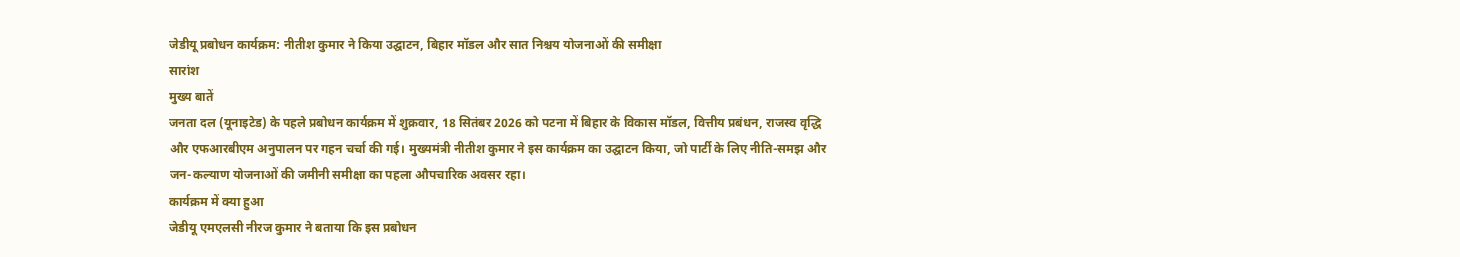जेडीयू प्रबोधन कार्यक्रम: नीतीश कुमार ने किया उद्घाटन, बिहार मॉडल और सात निश्चय योजनाओं की समीक्षा
सारांश
मुख्य बातें
जनता दल (यूनाइटेड) के पहले प्रबोधन कार्यक्रम में शुक्रवार, 18 सितंबर 2026 को पटना में बिहार के विकास मॉडल, वित्तीय प्रबंधन, राजस्व वृद्धि और एफआरबीएम अनुपालन पर गहन चर्चा की गई। मुख्यमंत्री नीतीश कुमार ने इस कार्यक्रम का उद्घाटन किया, जो पार्टी के लिए नीति-समझ और जन-कल्याण योजनाओं की जमीनी समीक्षा का पहला औपचारिक अवसर रहा।
कार्यक्रम में क्या हुआ
जेडीयू एमएलसी नीरज कुमार ने बताया कि इस प्रबोधन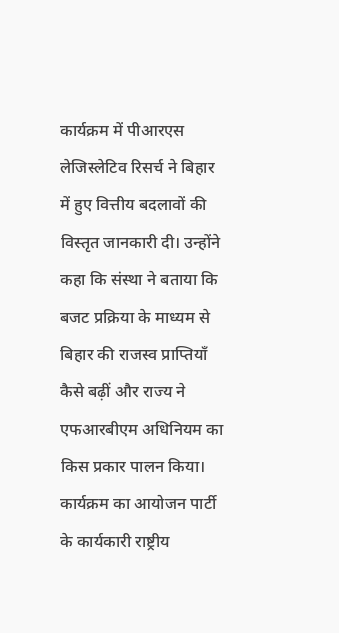कार्यक्रम में पीआरएस लेजिस्लेटिव रिसर्च ने बिहार में हुए वित्तीय बदलावों की विस्तृत जानकारी दी। उन्होंने कहा कि संस्था ने बताया कि बजट प्रक्रिया के माध्यम से बिहार की राजस्व प्राप्तियाँ कैसे बढ़ीं और राज्य ने एफआरबीएम अधिनियम का किस प्रकार पालन किया।
कार्यक्रम का आयोजन पार्टी के कार्यकारी राष्ट्रीय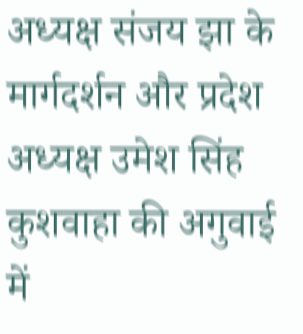अध्यक्ष संजय झा के मार्गदर्शन और प्रदेश अध्यक्ष उमेश सिंह कुशवाहा की अगुवाई में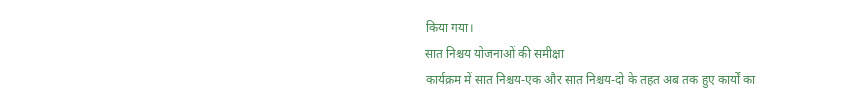किया गया।
सात निश्चय योजनाओं की समीक्षा
कार्यक्रम में सात निश्चय-एक और सात निश्चय-दो के तहत अब तक हुए कार्यों का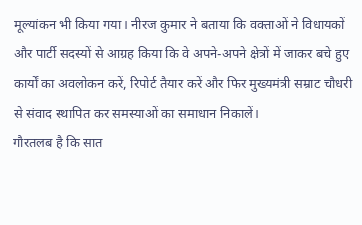मूल्यांकन भी किया गया। नीरज कुमार ने बताया कि वक्ताओं ने विधायकों और पार्टी सदस्यों से आग्रह किया कि वे अपने-अपने क्षेत्रों में जाकर बचे हुए कार्यों का अवलोकन करें, रिपोर्ट तैयार करें और फिर मुख्यमंत्री सम्राट चौधरी से संवाद स्थापित कर समस्याओं का समाधान निकालें।
गौरतलब है कि सात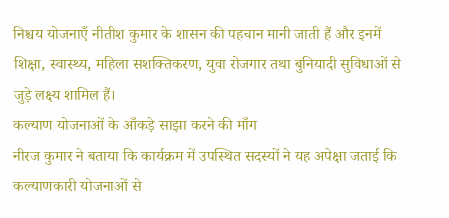निश्चय योजनाएँ नीतीश कुमार के शासन की पहचान मानी जाती हैं और इनमें शिक्षा, स्वास्थ्य, महिला सशक्तिकरण, युवा रोजगार तथा बुनियादी सुविधाओं से जुड़े लक्ष्य शामिल हैं।
कल्याण योजनाओं के आँकड़े साझा करने की माँग
नीरज कुमार ने बताया कि कार्यक्रम में उपस्थित सदस्यों ने यह अपेक्षा जताई कि कल्याणकारी योजनाओं से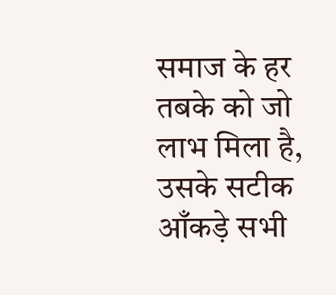समाज के हर तबके को जो लाभ मिला है, उसके सटीक आँकड़े सभी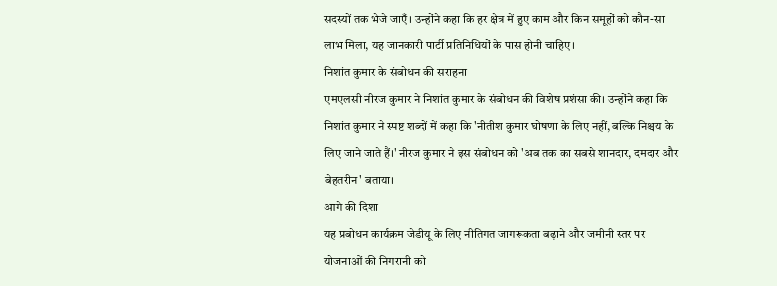सदस्यों तक भेजे जाएँ। उन्होंने कहा कि हर क्षेत्र में हुए काम और किन समूहों को कौन-सा लाभ मिला, यह जानकारी पार्टी प्रतिनिधियों के पास होनी चाहिए।
निशांत कुमार के संबोधन की सराहना
एमएलसी नीरज कुमार ने निशांत कुमार के संबोधन की विशेष प्रशंसा की। उन्होंने कहा कि निशांत कुमार ने स्पष्ट शब्दों में कहा कि 'नीतीश कुमार घोषणा के लिए नहीं, बल्कि निश्चय के लिए जाने जाते हैं।' नीरज कुमार ने इस संबोधन को 'अब तक का सबसे शानदार, दमदार और बेहतरीन' बताया।
आगे की दिशा
यह प्रबोधन कार्यक्रम जेडीयू के लिए नीतिगत जागरूकता बढ़ाने और जमीनी स्तर पर योजनाओं की निगरानी को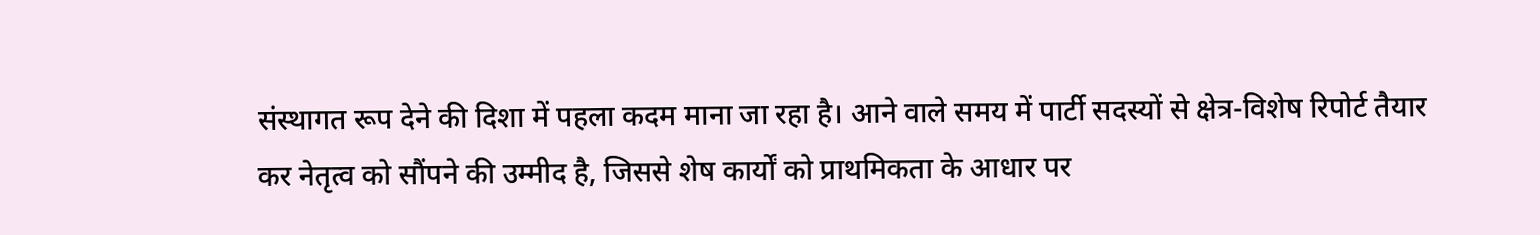संस्थागत रूप देने की दिशा में पहला कदम माना जा रहा है। आने वाले समय में पार्टी सदस्यों से क्षेत्र-विशेष रिपोर्ट तैयार कर नेतृत्व को सौंपने की उम्मीद है, जिससे शेष कार्यों को प्राथमिकता के आधार पर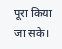पूरा किया जा सके।